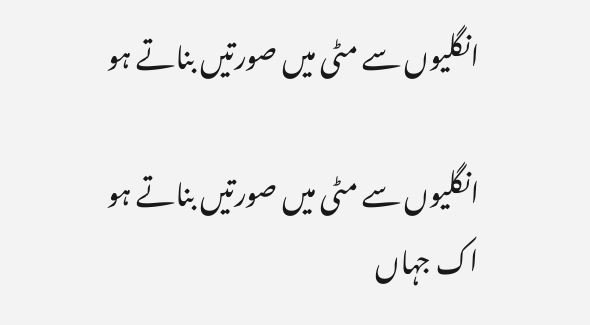انگلیوں سے مٹی میں صورتیں بناتے ہو

انگلیوں سے مٹی میں صورتیں بناتے ہو
اک جہاں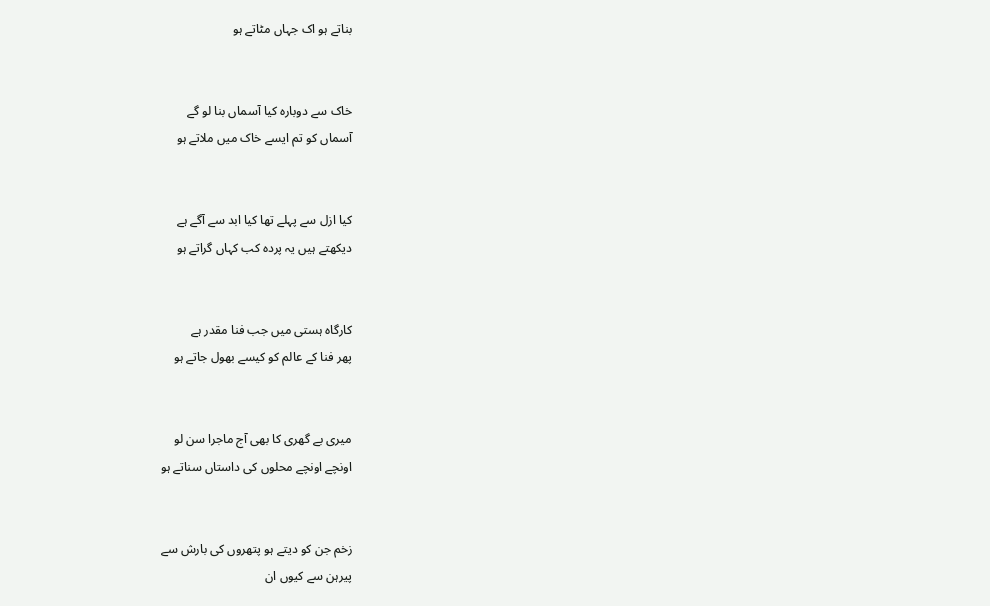بناتے ہو اک جہاں مٹاتے ہو


خاک سے دوبارہ کیا آسماں بنا لو گے
آسماں کو تم ایسے خاک میں ملاتے ہو


کیا ازل سے پہلے تھا کیا ابد سے آگے ہے
دیکھتے ہیں یہ پردہ کب کہاں گراتے ہو


کارگاہ ہستی میں جب فنا مقدر ہے
پھر فنا کے عالم کو کیسے بھول جاتے ہو


میری بے گھری کا بھی آج ماجرا سن لو
اونچے اونچے محلوں کی داستاں سناتے ہو


زخم جن کو دیتے ہو پتھروں کی بارش سے
پیرہن سے کیوں ان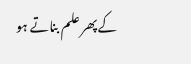کے پھر علم بناتے ہو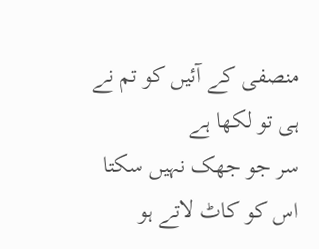منصفی کے آئیں کو تم نے ہی تو لکھا ہے
سر جو جھک نہیں سکتا اس کو کاٹ لاتے ہو